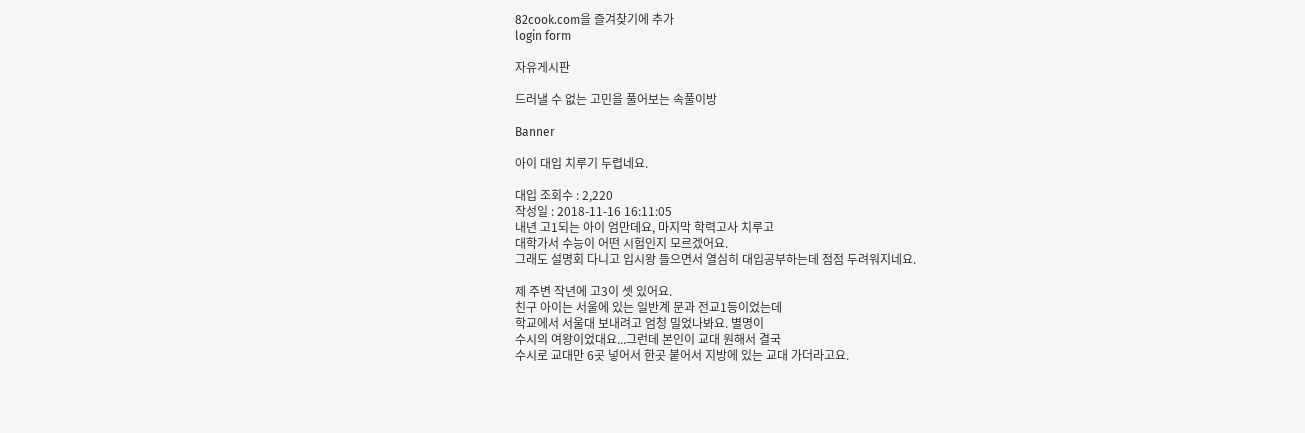82cook.com을 즐겨찾기에 추가
login form

자유게시판

드러낼 수 없는 고민을 풀어보는 속풀이방

Banner

아이 대입 치루기 두렵네요.

대입 조회수 : 2,220
작성일 : 2018-11-16 16:11:05
내년 고1되는 아이 엄만데요, 마지막 학력고사 치루고
대학가서 수능이 어떤 시험인지 모르겠어요.
그래도 설명회 다니고 입시왕 들으면서 열심히 대입공부하는데 점점 두려워지네요.

제 주변 작년에 고3이 셋 있어요.
친구 아이는 서울에 있는 일반계 문과 전교1등이었는데
학교에서 서울대 보내려고 엄청 밀었나봐요. 별명이
수시의 여왕이었대요...그런데 본인이 교대 원해서 결국
수시로 교대만 6곳 넣어서 한곳 붙어서 지방에 있는 교대 가더라고요.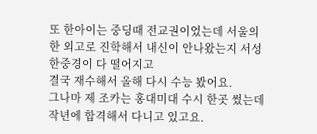또 한아이는 중딩때 전교권이었는데 서울의 한 외고로 진학해서 내신이 안나왔는지 서성한중경이 다 떨어지고
결국 재수해서 올해 다시 수능 봤어요.
그나마 제 조카는 홍대미대 수시 한곳 썼는데 작년에 합격해서 다니고 있고요.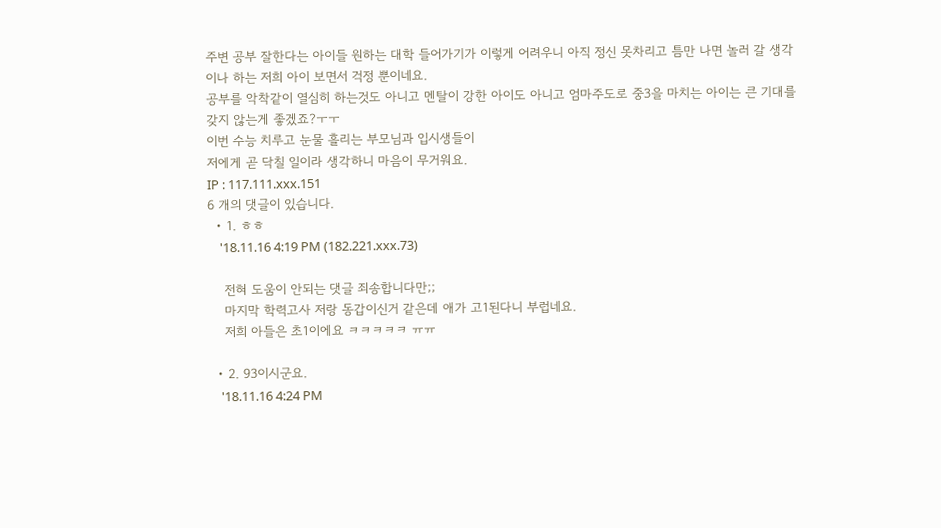주변 공부 잘한다는 아이들 원하는 대학 들어가기가 이렇게 어려우니 아직 정신 못차리고 틈만 나면 놀러 갈 생각이나 하는 저희 아이 보면서 걱정 뿐이네요.
공부를 악착같이 열심히 하는것도 아니고 멘탈이 강한 아이도 아니고 엄마주도로 중3을 마치는 아이는 큰 기대를
갖지 않는게 좋겠죠?ㅜㅜ
이번 수능 치루고 눈물 흘리는 부모님과 입시생들이
저에게 곧 닥칠 일이라 생각하니 마음이 무거워요.
IP : 117.111.xxx.151
6 개의 댓글이 있습니다.
  • 1. ㅎㅎ
    '18.11.16 4:19 PM (182.221.xxx.73)

    전혀 도움이 안되는 댓글 죄송합니다만;;
    마지막 학력고사 저랑 동갑이신거 같은데 애가 고1된다니 부럽네요.
    저희 아들은 초1이에요 ㅋㅋㅋㅋㅋ ㅠㅠ

  • 2. 93이시군요.
    '18.11.16 4:24 PM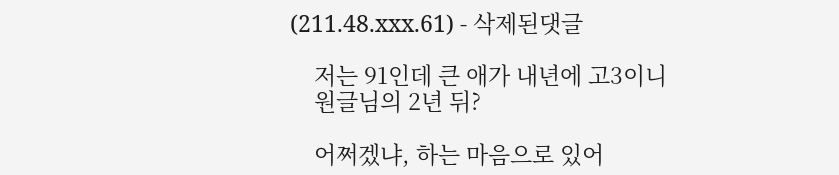(211.48.xxx.61) - 삭제된댓글

    저는 91인데 큰 애가 내년에 고3이니
    원글님의 2년 뒤?

    어쩌겠냐, 하는 마음으로 있어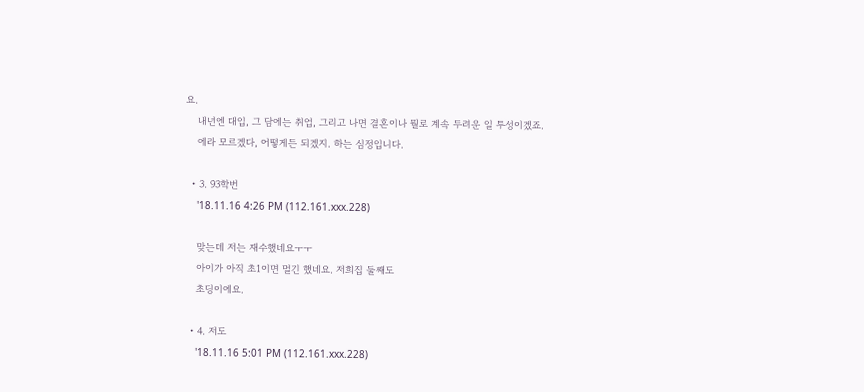요.
    내년엔 대입, 그 담에는 취업, 그리고 나면 결혼이나 뭘로 계속 두려운 일 투성이겠죠.
    에라 모르겠다, 어떻게든 되겠지. 하는 심정입니다.

  • 3. 93학번
    '18.11.16 4:26 PM (112.161.xxx.228)

    맞는데 저는 재수했네요ㅜㅜ
    아이가 아직 초1이면 멀긴 했네요. 저희집 둘째도
    초딩이에요.

  • 4. 저도
    '18.11.16 5:01 PM (112.161.xxx.228)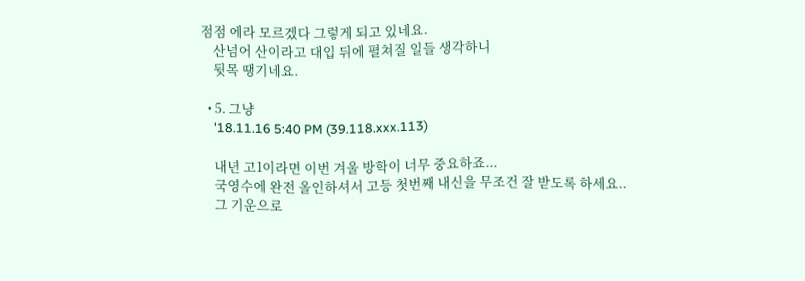점점 에라 모르겠다 그렇게 되고 있네요.
    산넘어 산이라고 대입 뒤에 펼쳐질 일들 생각하니
    뒷목 땡기네요.

  • 5. 그냥
    '18.11.16 5:40 PM (39.118.xxx.113)

    내년 고1이라면 이번 겨울 방학이 너무 중요하죠...
    국영수에 완전 올인하셔서 고등 첫번째 내신을 무조건 잘 받도록 하세요..
    그 기운으로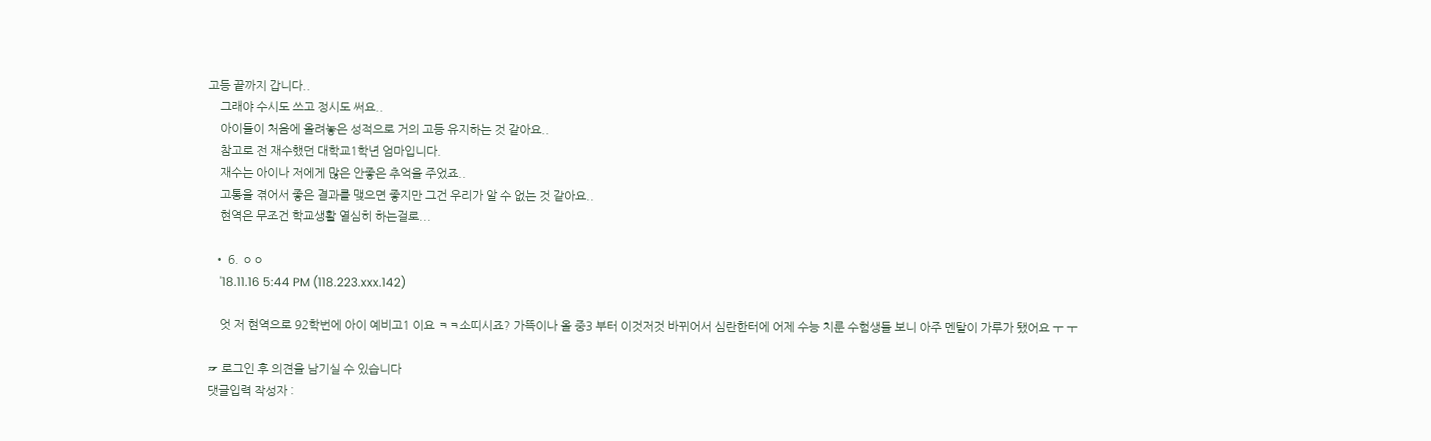고등 끝까지 갑니다..
    그래야 수시도 쓰고 정시도 써요..
    아이들이 처음에 올려놓은 성적으로 거의 고등 유지하는 것 같아요..
    참고로 전 재수했던 대학교1학년 엄마입니다.
    재수는 아이나 저에게 많은 안좋은 추억을 주었죠..
    고통을 겪어서 좋은 결과를 맺으면 좋지만 그건 우리가 알 수 없는 것 같아요..
    현역은 무조건 학교생활 열심히 하는걸로...

  • 6. ㅇㅇ
    '18.11.16 5:44 PM (118.223.xxx.142)

    엇 저 현역으로 92학번에 아이 예비고1 이요 ㅋㅋ소띠시죠? 가뜩이나 올 중3 부터 이것저것 바뀌어서 심란한터에 어제 수능 치룬 수험생들 보니 아주 멘탈이 가루가 됐어요 ㅜ ㅜ

☞ 로그인 후 의견을 남기실 수 있습니다
댓글입력 작성자 :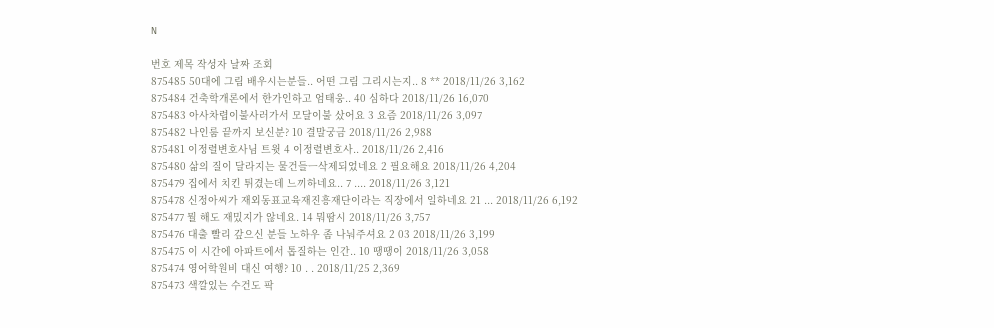N

번호 제목 작성자 날짜 조회
875485 50대에 그림 배우시는분들.. 어떤 그림 그리시는지.. 8 ** 2018/11/26 3,162
875484 건축학개론에서 한가인하고 엄태웅.. 40 심하다 2018/11/26 16,070
875483 아사차렵이불사러가서 모달이불 샀어요 3 요즘 2018/11/26 3,097
875482 나인룸 끝까지 보신분? 10 결말궁금 2018/11/26 2,988
875481 이정렬변호사님 트윗 4 이정렬변호사.. 2018/11/26 2,416
875480 삶의 질이 달라지는 물건들ㅡ삭제되었네요 2 필요해요 2018/11/26 4,204
875479 집에서 치킨 튀겼는데 느끼하네요.. 7 .... 2018/11/26 3,121
875478 신정아씨가 재외동표교육재진흥재단이라는 직장에서 일하네요 21 ... 2018/11/26 6,192
875477 뭘 해도 재밌지가 않네요. 14 뭐땀시 2018/11/26 3,757
875476 대출 빨리 갚으신 분들 노하우 좀 나눠주셔요 2 03 2018/11/26 3,199
875475 이 시간에 아파트에서 톱질하는 인간.. 10 땡땡이 2018/11/26 3,058
875474 영어학원비 대신 여행? 10 . . 2018/11/25 2,369
875473 색깔있는 수건도 팍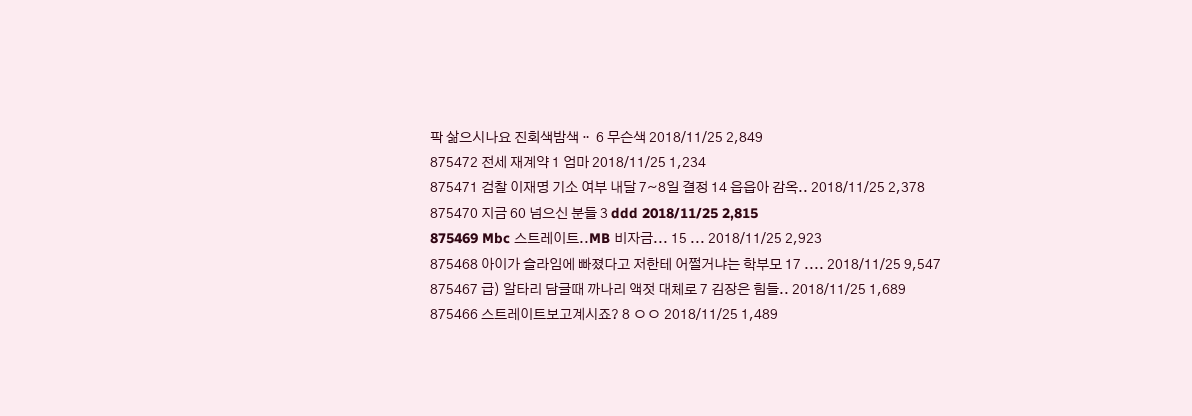팍 삶으시나요 진회색밤색ᆢ 6 무슨색 2018/11/25 2,849
875472 전세 재계약 1 엄마 2018/11/25 1,234
875471 검찰 이재명 기소 여부 내달 7~8일 결정 14 읍읍아 감옥.. 2018/11/25 2,378
875470 지금 60 넘으신 분들 3 ddd 2018/11/25 2,815
875469 Mbc 스트레이트..MB 비자금... 15 ... 2018/11/25 2,923
875468 아이가 슬라임에 빠졌다고 저한테 어쩔거냐는 학부모 17 .... 2018/11/25 9,547
875467 급) 알타리 담글때 까나리 액젓 대체로 7 김장은 힘들.. 2018/11/25 1,689
875466 스트레이트보고계시죠? 8 ㅇㅇ 2018/11/25 1,489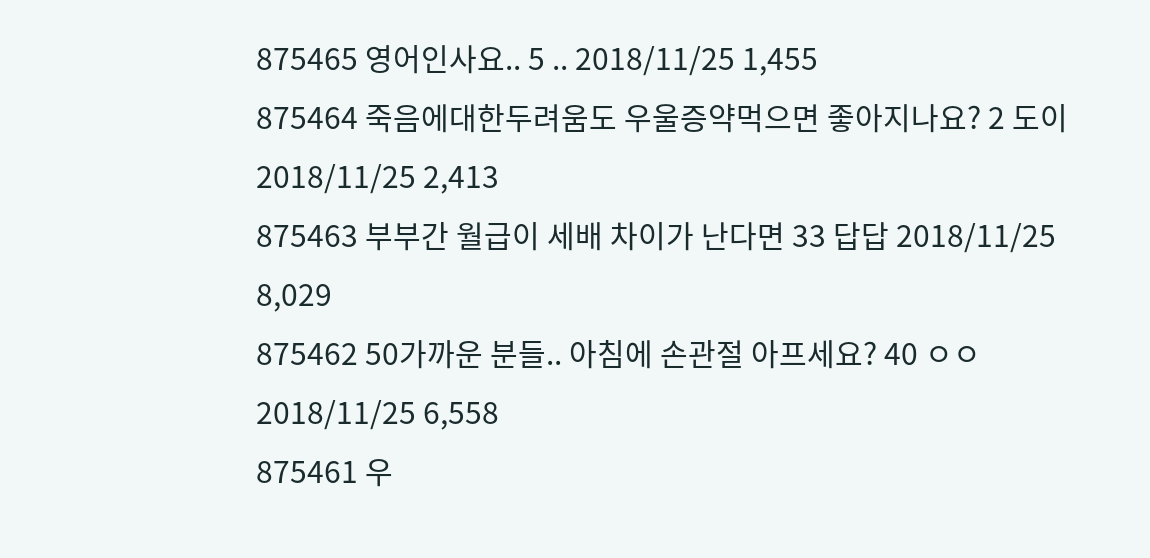875465 영어인사요.. 5 .. 2018/11/25 1,455
875464 죽음에대한두려움도 우울증약먹으면 좋아지나요? 2 도이 2018/11/25 2,413
875463 부부간 월급이 세배 차이가 난다면 33 답답 2018/11/25 8,029
875462 50가까운 분들.. 아침에 손관절 아프세요? 40 ㅇㅇ 2018/11/25 6,558
875461 우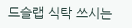드슬랩 식탁 쓰시는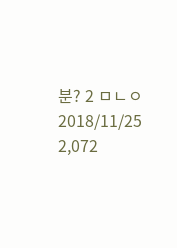분? 2 ㅁㄴㅇ 2018/11/25 2,072